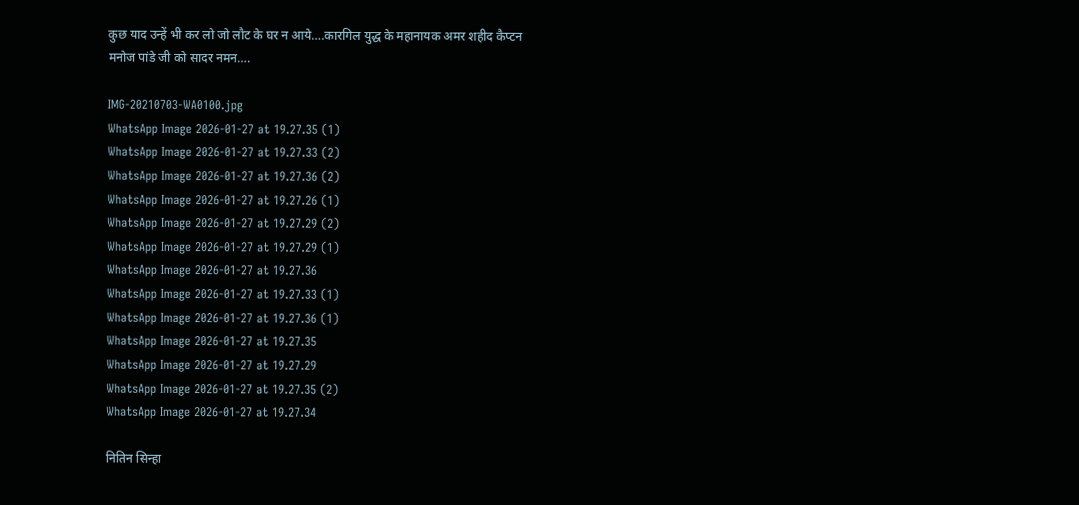कुछ याद उन्हें भी कर लो जो लौट के घर न आये….कारगिल युद्ध के महानायक अमर शहीद कैप्टन मनोज पांडे जी को सादर नमन….

IMG-20210703-WA0100.jpg
WhatsApp Image 2026-01-27 at 19.27.35 (1)
WhatsApp Image 2026-01-27 at 19.27.33 (2)
WhatsApp Image 2026-01-27 at 19.27.36 (2)
WhatsApp Image 2026-01-27 at 19.27.26 (1)
WhatsApp Image 2026-01-27 at 19.27.29 (2)
WhatsApp Image 2026-01-27 at 19.27.29 (1)
WhatsApp Image 2026-01-27 at 19.27.36
WhatsApp Image 2026-01-27 at 19.27.33 (1)
WhatsApp Image 2026-01-27 at 19.27.36 (1)
WhatsApp Image 2026-01-27 at 19.27.35
WhatsApp Image 2026-01-27 at 19.27.29
WhatsApp Image 2026-01-27 at 19.27.35 (2)
WhatsApp Image 2026-01-27 at 19.27.34

नितिन सिन्हा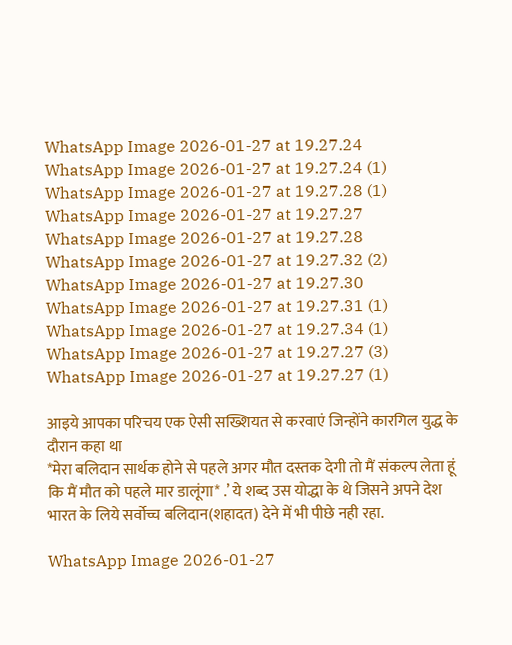WhatsApp Image 2026-01-27 at 19.27.24
WhatsApp Image 2026-01-27 at 19.27.24 (1)
WhatsApp Image 2026-01-27 at 19.27.28 (1)
WhatsApp Image 2026-01-27 at 19.27.27
WhatsApp Image 2026-01-27 at 19.27.28
WhatsApp Image 2026-01-27 at 19.27.32 (2)
WhatsApp Image 2026-01-27 at 19.27.30
WhatsApp Image 2026-01-27 at 19.27.31 (1)
WhatsApp Image 2026-01-27 at 19.27.34 (1)
WhatsApp Image 2026-01-27 at 19.27.27 (3)
WhatsApp Image 2026-01-27 at 19.27.27 (1)

आइये आपका परिचय एक ऐसी सख्शियत से करवाएं जिन्होंने कारगिल युद्ध के दौरान कहा था
*मेरा बलिदान सार्थक होने से पहले अगर मौत दस्तक देगी तो मैं संकल्प लेता हूं कि मैं मौत को पहले मार डालूंगा* .’ ये शब्द उस योद्धा के थे जिसने अपने देश भारत के लिये सर्वोच्च बलिदान(शहादत) देने में भी पीछे नही रहा.

WhatsApp Image 2026-01-27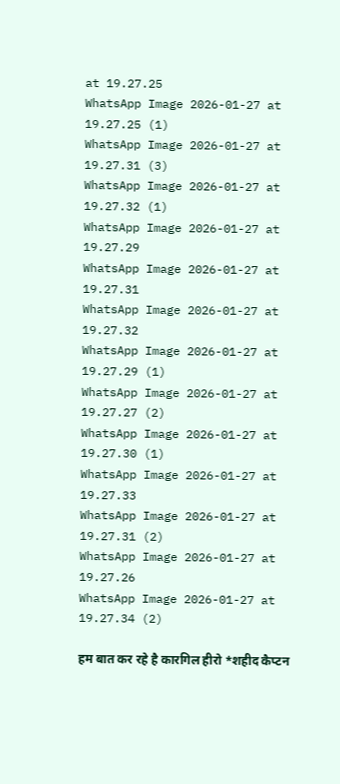at 19.27.25
WhatsApp Image 2026-01-27 at 19.27.25 (1)
WhatsApp Image 2026-01-27 at 19.27.31 (3)
WhatsApp Image 2026-01-27 at 19.27.32 (1)
WhatsApp Image 2026-01-27 at 19.27.29
WhatsApp Image 2026-01-27 at 19.27.31
WhatsApp Image 2026-01-27 at 19.27.32
WhatsApp Image 2026-01-27 at 19.27.29 (1)
WhatsApp Image 2026-01-27 at 19.27.27 (2)
WhatsApp Image 2026-01-27 at 19.27.30 (1)
WhatsApp Image 2026-01-27 at 19.27.33
WhatsApp Image 2026-01-27 at 19.27.31 (2)
WhatsApp Image 2026-01-27 at 19.27.26
WhatsApp Image 2026-01-27 at 19.27.34 (2)

हम बात कर रहे है कारगिल हीरो *शहीद कैप्टन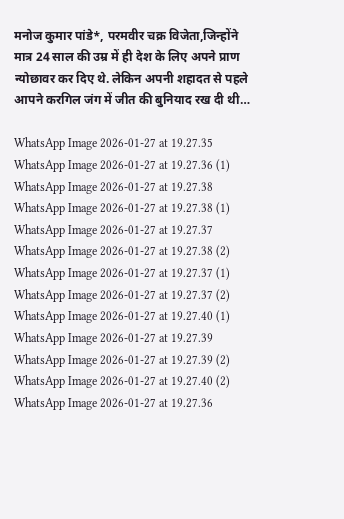मनोज कुमार पांडे*, परमवीर चक्र विजेता,जिन्होंने मात्र 24 साल की उम्र में ही देश के लिए अपने प्राण न्योछावर कर दिए थे. लेकिन अपनी शहादत से पहले आपने करगिल जंग में जीत की बुनियाद रख दी थी…

WhatsApp Image 2026-01-27 at 19.27.35
WhatsApp Image 2026-01-27 at 19.27.36 (1)
WhatsApp Image 2026-01-27 at 19.27.38
WhatsApp Image 2026-01-27 at 19.27.38 (1)
WhatsApp Image 2026-01-27 at 19.27.37
WhatsApp Image 2026-01-27 at 19.27.38 (2)
WhatsApp Image 2026-01-27 at 19.27.37 (1)
WhatsApp Image 2026-01-27 at 19.27.37 (2)
WhatsApp Image 2026-01-27 at 19.27.40 (1)
WhatsApp Image 2026-01-27 at 19.27.39
WhatsApp Image 2026-01-27 at 19.27.39 (2)
WhatsApp Image 2026-01-27 at 19.27.40 (2)
WhatsApp Image 2026-01-27 at 19.27.36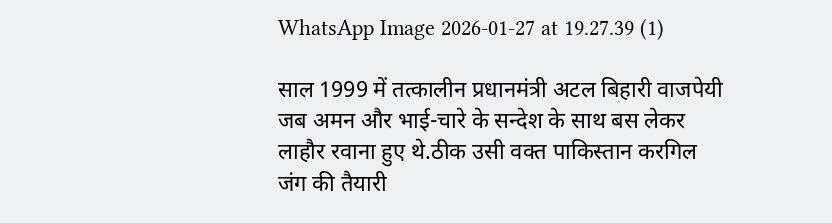WhatsApp Image 2026-01-27 at 19.27.39 (1)

साल 1999 में तत्कालीन प्रधानमंत्री अटल बिहारी वाजपेयी जब अमन और भाई-चारे के सन्देश के साथ बस लेकर लाहौर रवाना हुए थे.ठीक उसी वक्त पाकिस्तान करगिल जंग की तैयारी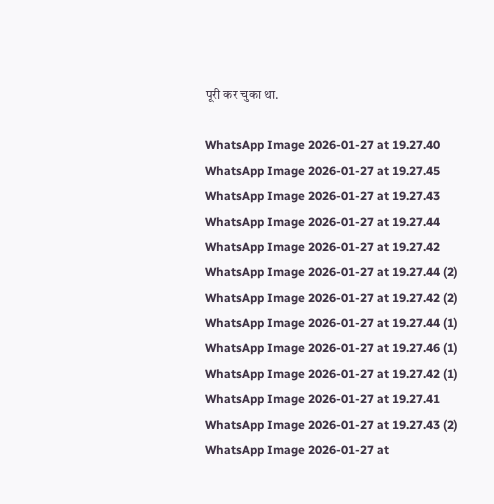पूरी कर चुका था.

WhatsApp Image 2026-01-27 at 19.27.40
WhatsApp Image 2026-01-27 at 19.27.45
WhatsApp Image 2026-01-27 at 19.27.43
WhatsApp Image 2026-01-27 at 19.27.44
WhatsApp Image 2026-01-27 at 19.27.42
WhatsApp Image 2026-01-27 at 19.27.44 (2)
WhatsApp Image 2026-01-27 at 19.27.42 (2)
WhatsApp Image 2026-01-27 at 19.27.44 (1)
WhatsApp Image 2026-01-27 at 19.27.46 (1)
WhatsApp Image 2026-01-27 at 19.27.42 (1)
WhatsApp Image 2026-01-27 at 19.27.41
WhatsApp Image 2026-01-27 at 19.27.43 (2)
WhatsApp Image 2026-01-27 at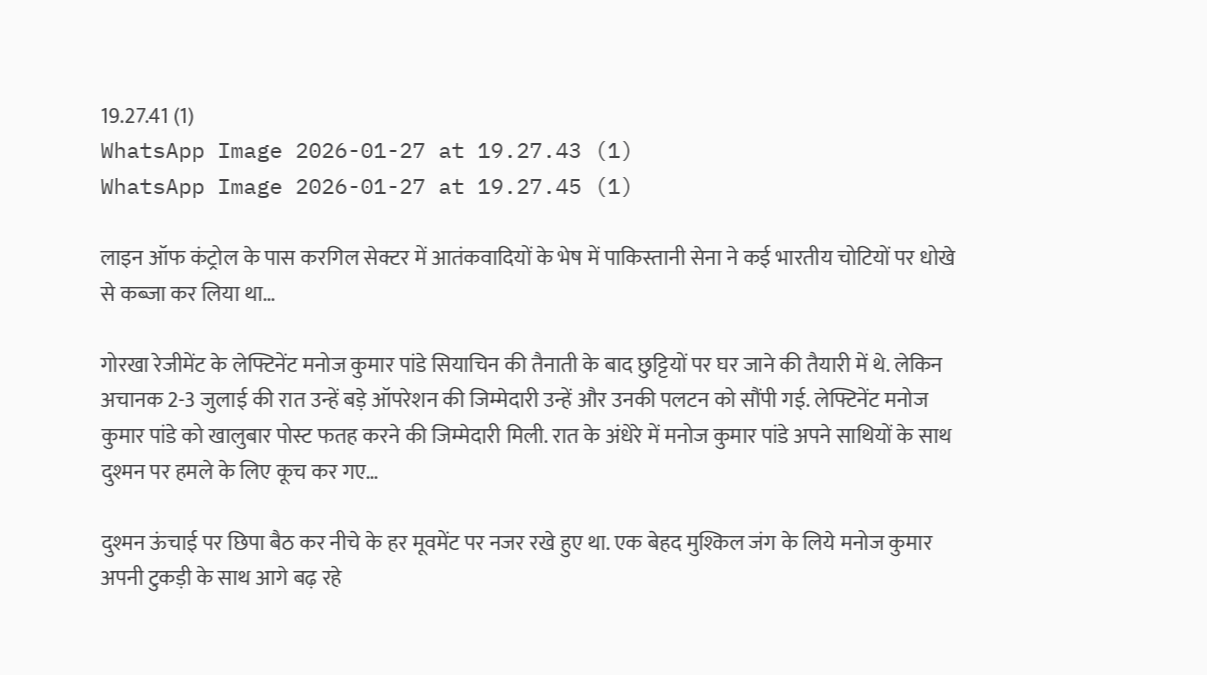19.27.41 (1)
WhatsApp Image 2026-01-27 at 19.27.43 (1)
WhatsApp Image 2026-01-27 at 19.27.45 (1)

लाइन ऑफ कंट्रोल के पास करगिल सेक्टर में आतंकवादियों के भेष में पाकिस्तानी सेना ने कई भारतीय चोटियों पर धोखे से कब्जा कर लिया था…

गोरखा रेजीमेंट के लेफ्टिनेंट मनोज कुमार पांडे सियाचिन की तैनाती के बाद छुट्टियों पर घर जाने की तैयारी में थे. लेकिन अचानक 2-3 जुलाई की रात उन्हें बड़े ऑपरेशन की जिम्मेदारी उन्हें और उनकी पलटन को सौंपी गई. लेफ्टिनेंट मनोज कुमार पांडे को खालुबार पोस्ट फतह करने की जिम्मेदारी मिली. रात के अंधेरे में मनोज कुमार पांडे अपने साथियों के साथ दुश्मन पर हमले के लिए कूच कर गए…

दुश्मन ऊंचाई पर छिपा बैठ कर नीचे के हर मूवमेंट पर नजर रखे हुए था. एक बेहद मुश्किल जंग के लिये मनोज कुमार अपनी टुकड़ी के साथ आगे बढ़ रहे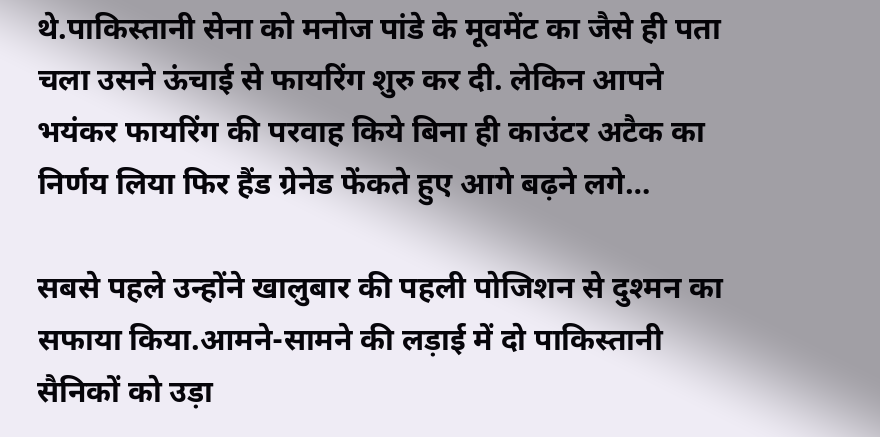थे.पाकिस्तानी सेना को मनोज पांडे के मूवमेंट का जैसे ही पता चला उसने ऊंचाई से फायरिंग शुरु कर दी. लेकिन आपने भयंकर फायरिंग की परवाह किये बिना ही काउंटर अटैक का निर्णय लिया फिर हैंड ग्रेनेड फेंकते हुए आगे बढ़ने लगे…

सबसे पहले उन्होंने खालुबार की पहली पोजिशन से दुश्मन का सफाया किया.आमने-सामने की लड़ाई में दो पाकिस्तानी सैनिकों को उड़ा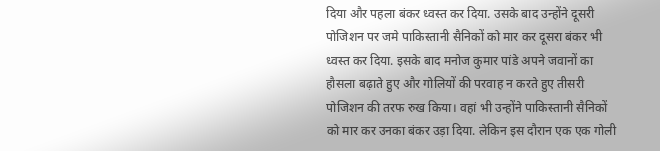दिया और पहला बंकर ध्वस्त कर दिया. उसके बाद उन्होंने दूसरी पोजिशन पर जमे पाकिस्तानी सैनिकों को मार कर दूसरा बंकर भी ध्वस्त कर दिया. इसके बाद मनोज कुमार पांडे अपने जवानों का हौसला बढ़ाते हुए और गोलियों की परवाह न करते हुए तीसरी पोजिशन की तरफ रुख किया। वहां भी उन्होंने पाकिस्तानी सैनिकों को मार कर उनका बंकर उड़ा दिया. लेकिन इस दौरान एक एक गोली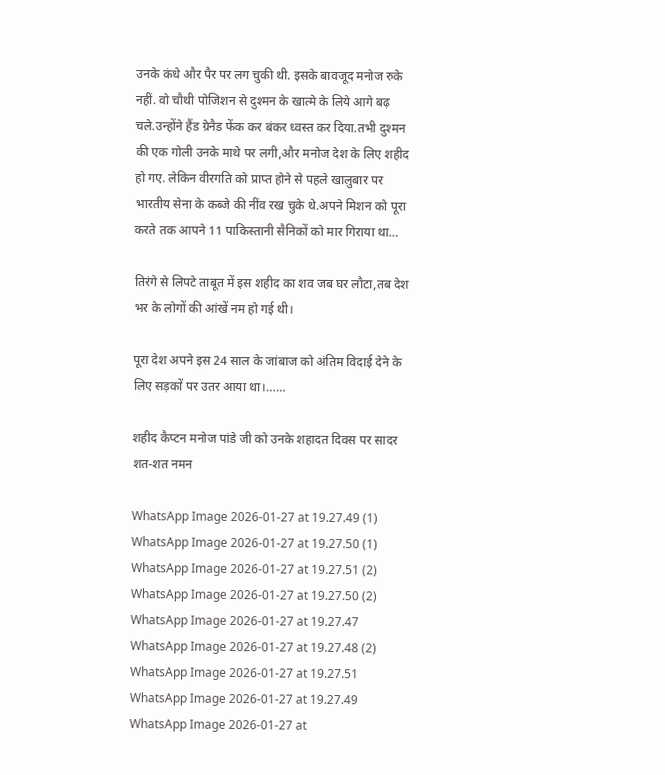उनके कंधे और पैर पर लग चुकी थी. इसके बावजूद मनोज रुके नहीं. वो चौथी पोजिशन से दुश्मन के खात्मे के लिये आगे बढ़ चले.उन्होंने हैंड ग्रेनैड फेंक कर बंकर ध्वस्त कर दिया.तभी दुश्मन की एक गोली उनके माथे पर लगी,और मनोज देश के लिए शहीद हो गए. लेकिन वीरगति को प्राप्त होने से पहले खालुबार पर भारतीय सेना के कब्जे की नींव रख चुके थे.अपने मिशन को पूरा करते तक आपने 11 पाकिस्तानी सैनिकों को मार गिराया था…

तिरंगे से लिपटे ताबूत में इस शहीद का शव जब घर लौटा,तब देश भर के लोगों की आंखें नम हो गई थी।

पूरा देश अपने इस 24 साल के जांबाज को अंतिम विदाई देने के लिए सड़कों पर उतर आया था।……

शहीद कैप्टन मनोज पांडे जी को उनके शहादत दिवस पर सादर शत-शत नमन

WhatsApp Image 2026-01-27 at 19.27.49 (1)
WhatsApp Image 2026-01-27 at 19.27.50 (1)
WhatsApp Image 2026-01-27 at 19.27.51 (2)
WhatsApp Image 2026-01-27 at 19.27.50 (2)
WhatsApp Image 2026-01-27 at 19.27.47
WhatsApp Image 2026-01-27 at 19.27.48 (2)
WhatsApp Image 2026-01-27 at 19.27.51
WhatsApp Image 2026-01-27 at 19.27.49
WhatsApp Image 2026-01-27 at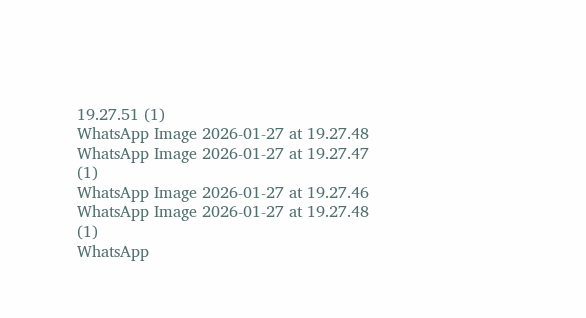19.27.51 (1)
WhatsApp Image 2026-01-27 at 19.27.48
WhatsApp Image 2026-01-27 at 19.27.47 (1)
WhatsApp Image 2026-01-27 at 19.27.46
WhatsApp Image 2026-01-27 at 19.27.48 (1)
WhatsApp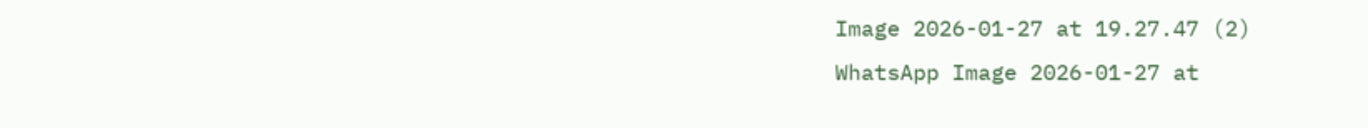Image 2026-01-27 at 19.27.47 (2)
WhatsApp Image 2026-01-27 at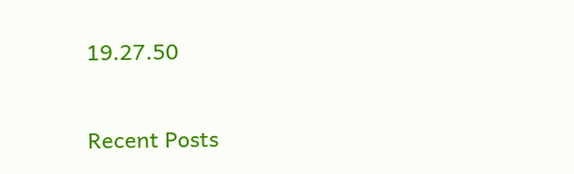19.27.50

Recent Posts